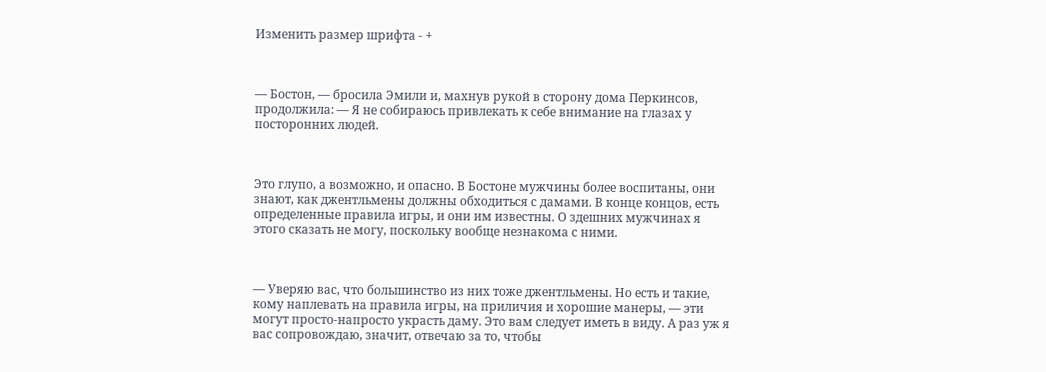Изменить размер шрифта - +



— Бостон, — бросила Эмили и, махнув рукой в сторону дома Перкинсов, продолжила: — Я не собираюсь привлекать к себе внимание на глазах у посторонних людей.



Это глупо, а возможно, и опасно. В Бостоне мужчины более воспитаны, они знают, как джентльмены должны обходиться с дамами. В конце концов, есть определенные правила игры, и они им известны. О здешних мужчинах я этого сказать не могу, поскольку вообще незнакома с ними.



— Уверяю вас, что большинство из них тоже джентльмены. Но есть и такие, кому наплевать на правила игры, на приличия и хорошие манеры, — эти могут просто-напросто украсть даму. Это вам следует иметь в виду. А раз уж я вас сопровождаю, значит, отвечаю за то, чтобы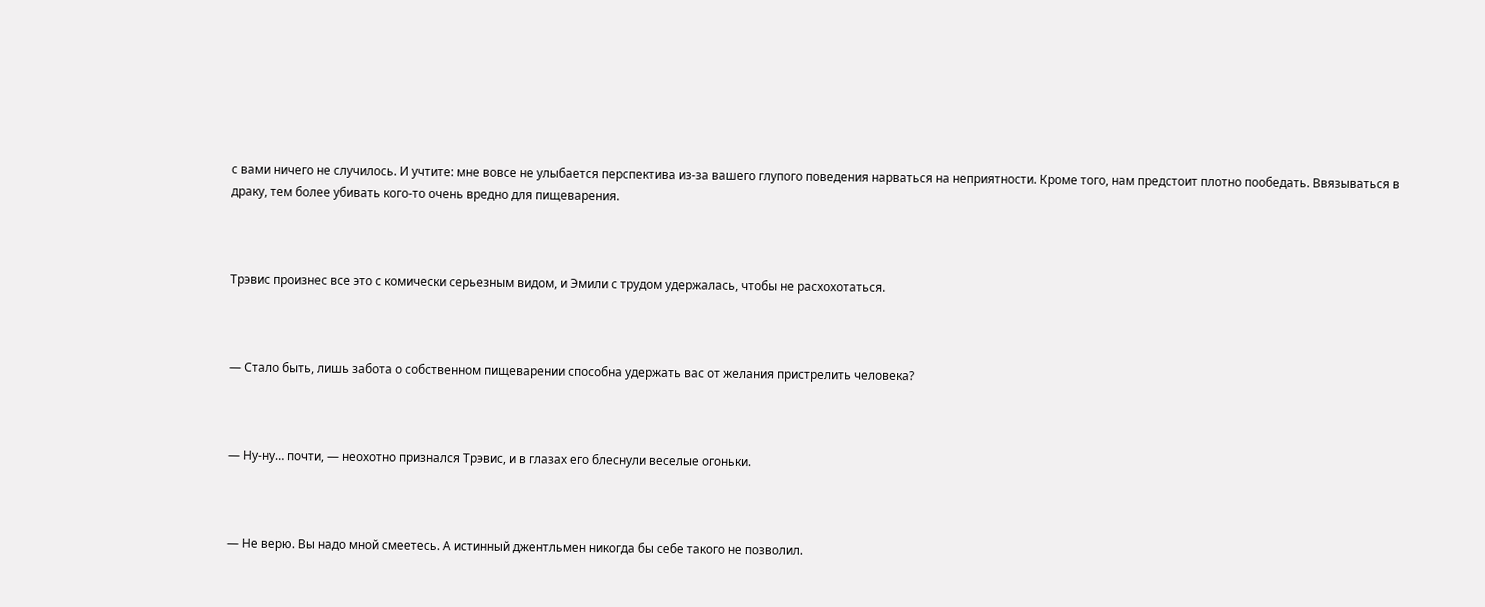с вами ничего не случилось. И учтите: мне вовсе не улыбается перспектива из-за вашего глупого поведения нарваться на неприятности. Кроме того, нам предстоит плотно пообедать. Ввязываться в драку, тем более убивать кого-то очень вредно для пищеварения.



Трэвис произнес все это с комически серьезным видом, и Эмили с трудом удержалась, чтобы не расхохотаться.



— Стало быть, лишь забота о собственном пищеварении способна удержать вас от желания пристрелить человека?



— Ну-ну… почти, — неохотно признался Трэвис, и в глазах его блеснули веселые огоньки.



— Не верю. Вы надо мной смеетесь. А истинный джентльмен никогда бы себе такого не позволил.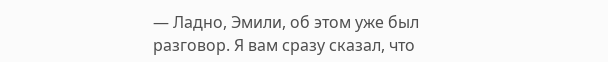— Ладно, Эмили, об этом уже был разговор. Я вам сразу сказал, что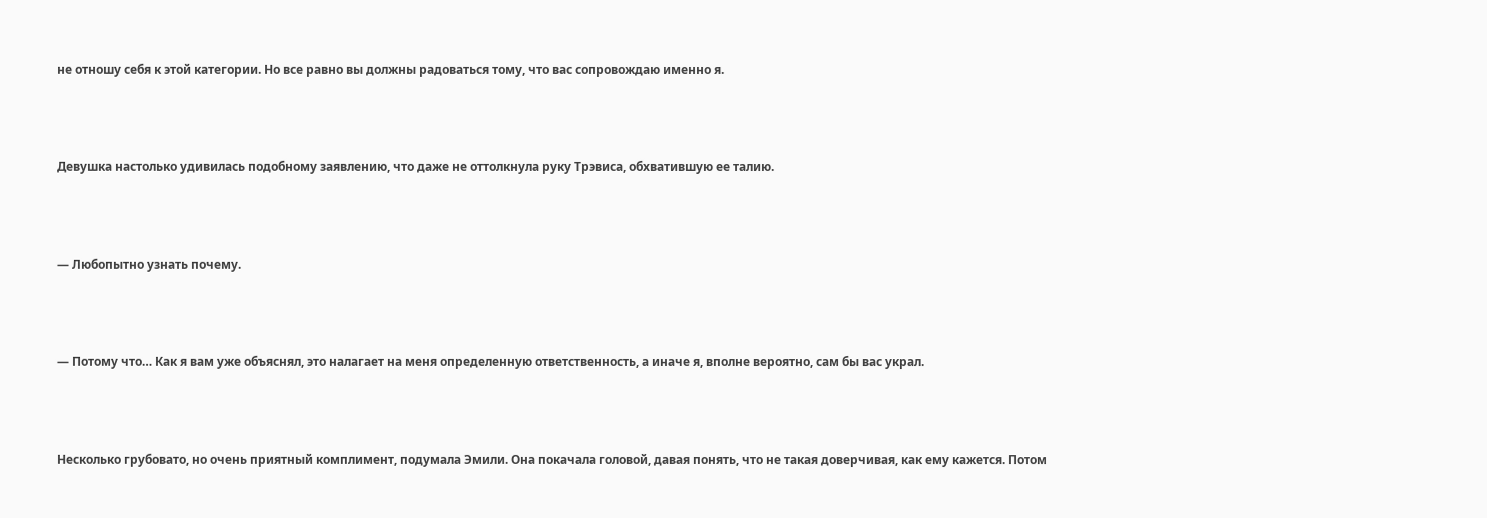не отношу себя к этой категории. Но все равно вы должны радоваться тому, что вас сопровождаю именно я.



Девушка настолько удивилась подобному заявлению, что даже не оттолкнула руку Трэвиса, обхватившую ее талию.



— Любопытно узнать почему.



— Потому что… Как я вам уже объяснял, это налагает на меня определенную ответственность, а иначе я, вполне вероятно, сам бы вас украл.



Несколько грубовато, но очень приятный комплимент, подумала Эмили. Она покачала головой, давая понять, что не такая доверчивая, как ему кажется. Потом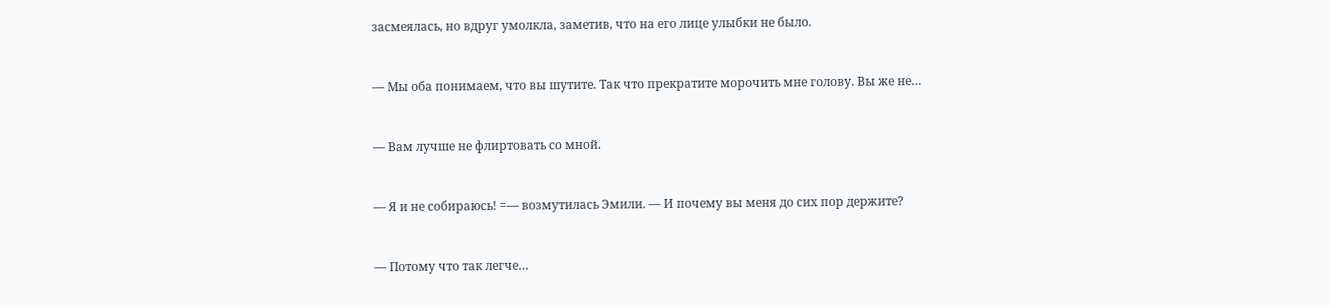засмеялась, но вдруг умолкла, заметив, что на его лице улыбки не было.



— Мы оба понимаем, что вы шутите. Так что прекратите морочить мне голову. Вы же не…



— Вам лучше не флиртовать со мной.



— Я и не собираюсь! =— возмутилась Эмили. — И почему вы меня до сих пор держите?



— Потому что так легче…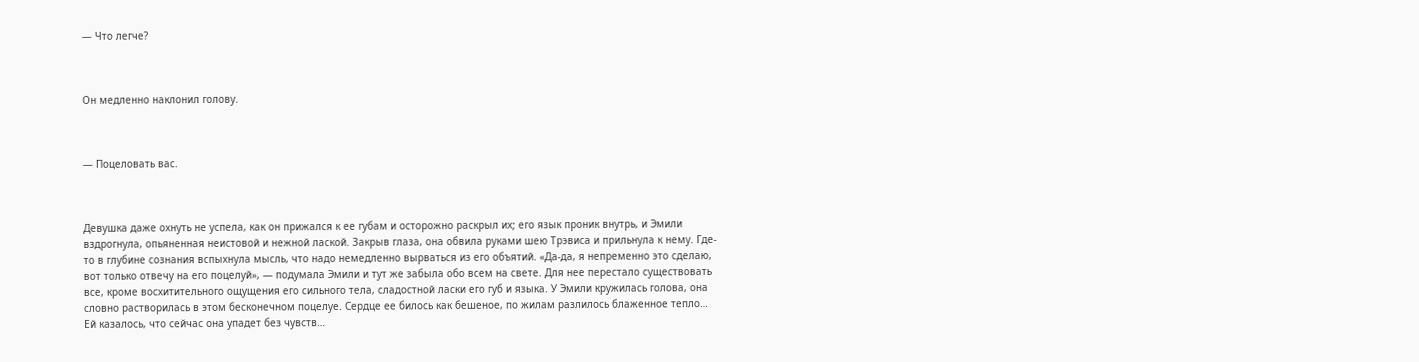— Что легче?



Он медленно наклонил голову.



— Поцеловать вас.



Девушка даже охнуть не успела, как он прижался к ее губам и осторожно раскрыл их; его язык проник внутрь, и Эмили вздрогнула, опьяненная неистовой и нежной лаской. Закрыв глаза, она обвила руками шею Трэвиса и прильнула к нему. Где-то в глубине сознания вспыхнула мысль, что надо немедленно вырваться из его объятий. «Да-да, я непременно это сделаю, вот только отвечу на его поцелуй», — подумала Эмили и тут же забыла обо всем на свете. Для нее перестало существовать все, кроме восхитительного ощущения его сильного тела, сладостной ласки его губ и языка. У Эмили кружилась голова, она словно растворилась в этом бесконечном поцелуе. Сердце ее билось как бешеное, по жилам разлилось блаженное тепло… Ей казалось, что сейчас она упадет без чувств…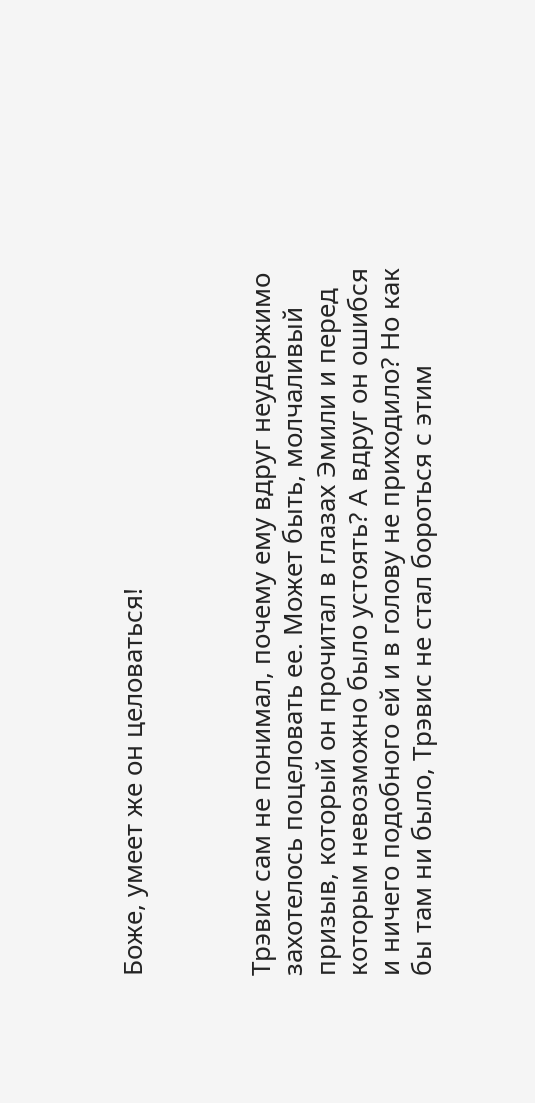Боже, умеет же он целоваться!



Трэвис сам не понимал, почему ему вдруг неудержимо захотелось поцеловать ее. Может быть, молчаливый призыв, который он прочитал в глазах Эмили и перед которым невозможно было устоять? А вдруг он ошибся и ничего подобного ей и в голову не приходило? Но как бы там ни было, Трэвис не стал бороться с этим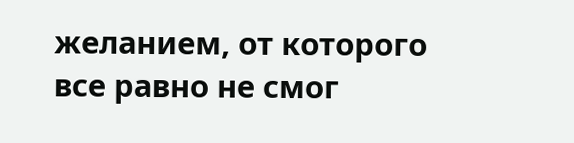желанием, от которого все равно не смог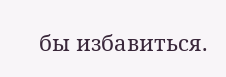бы избавиться.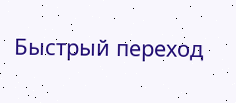Быстрый переход